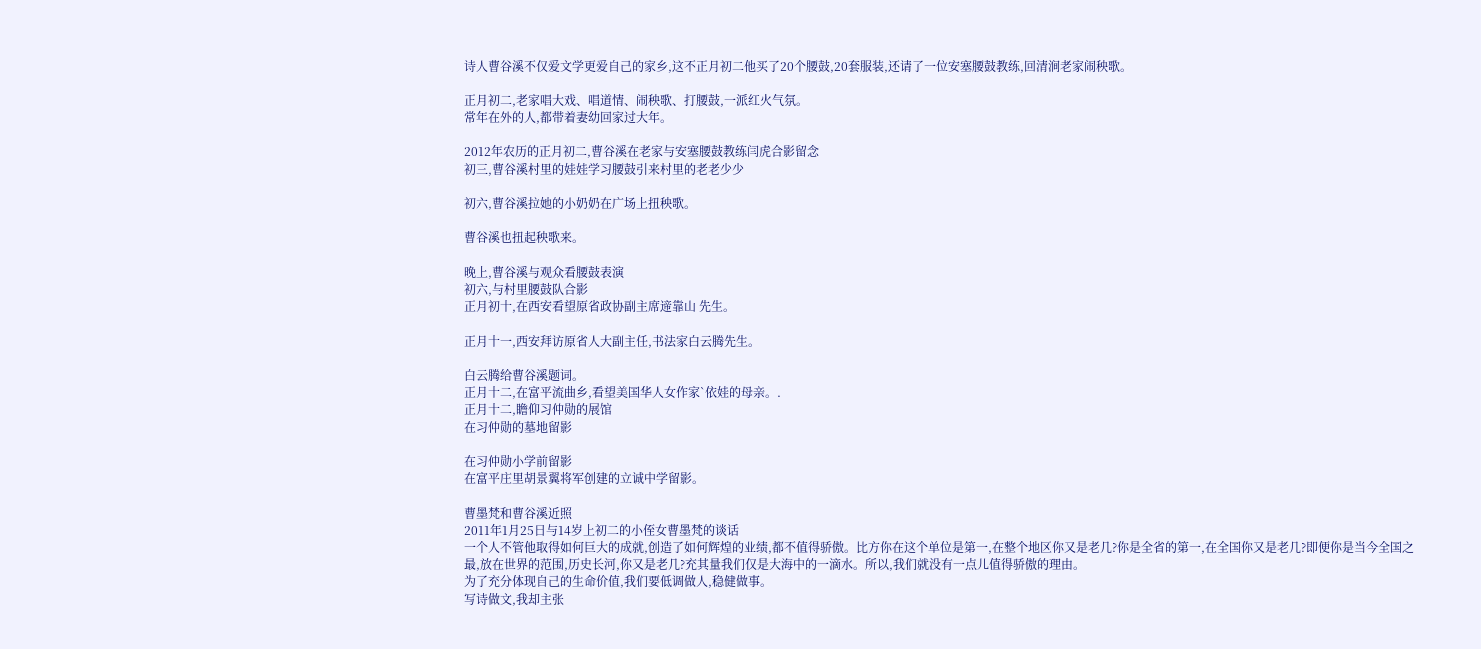诗人曹谷溪不仅爱文学更爱自己的家乡,这不正月初二他买了20个腰鼓,20套服装,还请了一位安塞腰鼓教练,回清涧老家闹秧歌。

正月初二,老家唱大戏、唱道情、闹秧歌、打腰鼓,一派红火气氛。
常年在外的人,都带着妻幼回家过大年。

2012年农历的正月初二,曹谷溪在老家与安塞腰鼓教练闫虎合影留念
初三,曹谷溪村里的娃娃学习腰鼓引来村里的老老少少

初六,曹谷溪拉她的小奶奶在广场上扭秧歌。

曹谷溪也扭起秧歌来。

晚上,曹谷溪与观众看腰鼓表演
初六,与村里腰鼓队合影
正月初十,在西安看望原省政协副主席遆靠山 先生。

正月十一,西安拜访原省人大副主任,书法家白云腾先生。

白云腾给曹谷溪题词。
正月十二,在富平流曲乡,看望美国华人女作家`依娃的母亲。.
正月十二,瞻仰习仲勋的展馆
在习仲勋的墓地留影

在习仲勋小学前留影
在富平庄里胡景翼将军创建的立诚中学留影。

曹墨梵和曹谷溪近照
2011年1月25日与14岁上初二的小侄女曹墨梵的谈话
一个人不管他取得如何巨大的成就,创造了如何辉煌的业绩,都不值得骄傲。比方你在这个单位是第一,在整个地区你又是老几?你是全省的第一,在全国你又是老几?即便你是当今全国之最,放在世界的范围,历史长河,你又是老几?充其量我们仅是大海中的一滴水。所以,我们就没有一点儿值得骄傲的理由。
为了充分体现自己的生命价值,我们要低调做人,稳健做事。
写诗做文,我却主张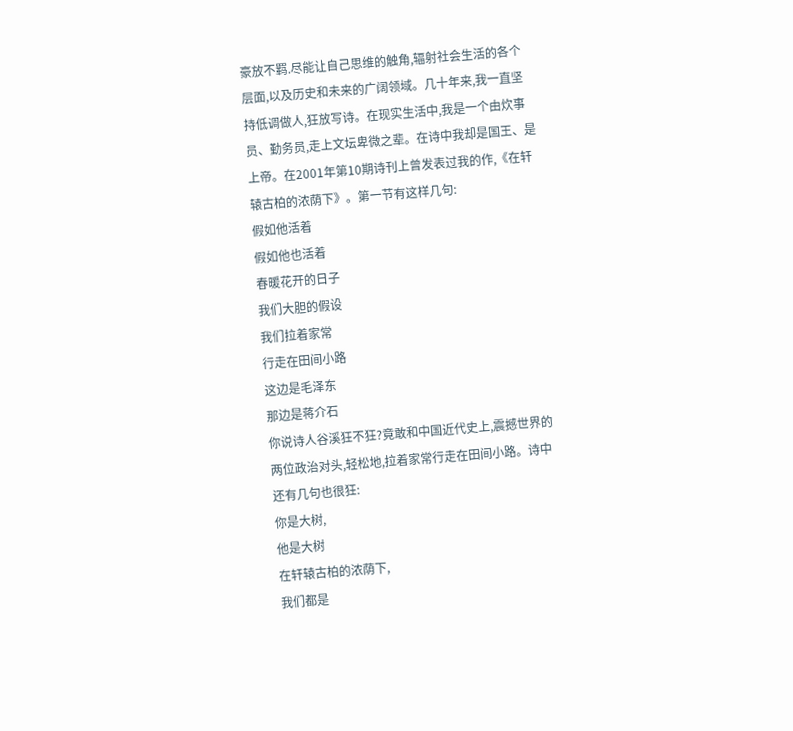豪放不羁.尽能让自己思维的触角,辐射社会生活的各个层面,以及历史和未来的广阔领域。几十年来,我一直坚持低调做人,狂放写诗。在现实生活中,我是一个由炊事员、勤务员,走上文坛卑微之辈。在诗中我却是国王、是上帝。在2001年第10期诗刊上曾发表过我的作,《在轩辕古柏的浓荫下》。第一节有这样几句:
假如他活着
假如他也活着
春暖花开的日子
我们大胆的假设
我们拉着家常
行走在田间小路
这边是毛泽东
那边是蒋介石
你说诗人谷溪狂不狂?竟敢和中国近代史上,震撼世界的两位政治对头,轻松地,拉着家常行走在田间小路。诗中还有几句也很狂:
你是大树,
他是大树
在轩辕古柏的浓荫下,
我们都是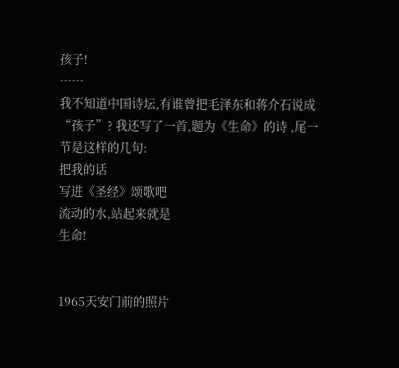孩子!
……
我不知道中国诗坛,有谁曾把毛泽东和蒋介石说成 “孩子”? 我还写了一首,题为《生命》的诗 ,尾一节是这样的几句:
把我的话
写进《圣经》颂歌吧
流动的水,站起来就是
生命!


1965天安门前的照片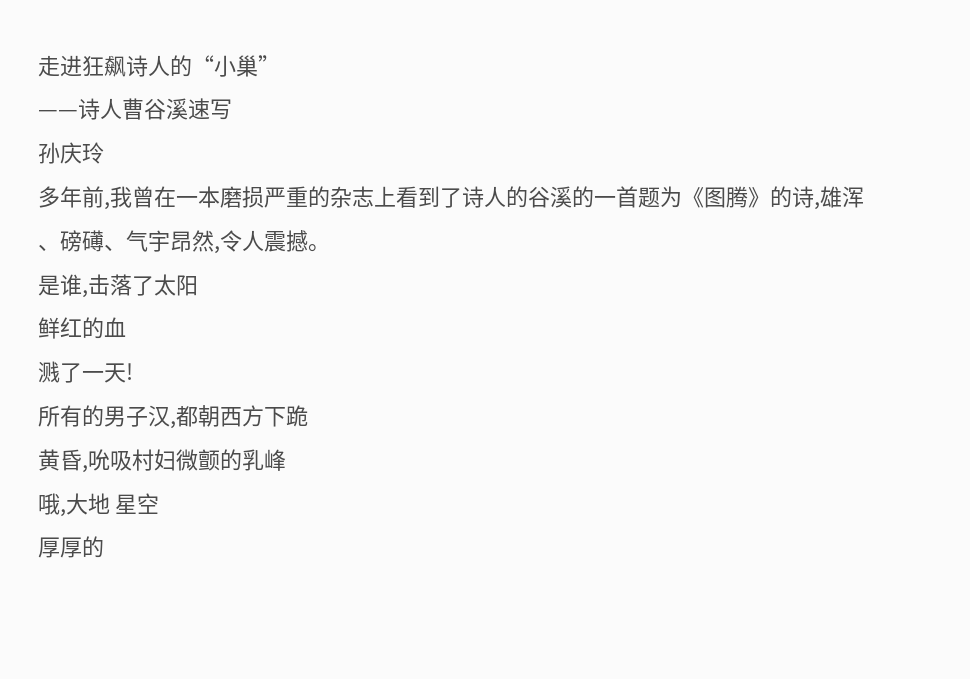走进狂飙诗人的“小巢”
——诗人曹谷溪速写
孙庆玲
多年前,我曾在一本磨损严重的杂志上看到了诗人的谷溪的一首题为《图腾》的诗,雄浑
、磅礡、气宇昂然,令人震撼。
是谁,击落了太阳
鲜红的血
溅了一天!
所有的男子汉,都朝西方下跪
黄昏,吮吸村妇微颤的乳峰
哦,大地 星空
厚厚的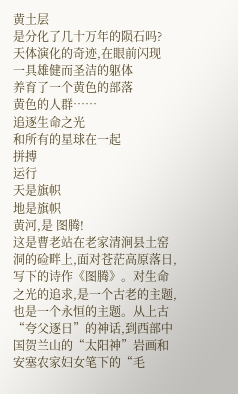黄土层
是分化了几十万年的陨石吗?
天体演化的奇迹,在眼前闪现
一具雄健而圣洁的躯体
养育了一个黄色的部落
黄色的人群……
追逐生命之光
和所有的星球在一起
拼搏
运行
天是旗帜
地是旗帜
黄河,是 图腾!
这是曹老站在老家清涧县土窑洞的硷畔上,面对苍茫高原落日,写下的诗作《图腾》。对生命之光的追求,是一个古老的主题,也是一个永恒的主题。从上古“夸父逐日”的神话,到西部中国贺兰山的“太阳神”岩画和安塞农家妇女笔下的“毛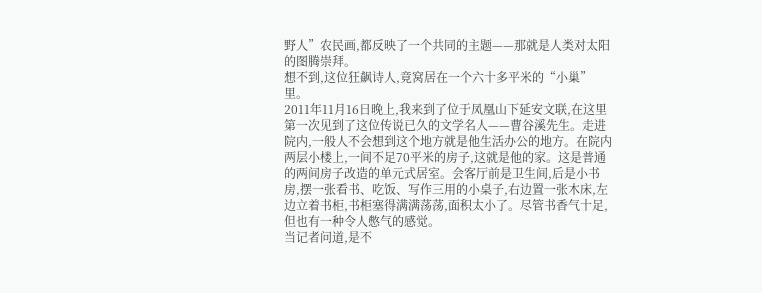野人”农民画,都反映了一个共同的主题——那就是人类对太阳的图腾崇拜。
想不到,这位狂飙诗人,竟窝居在一个六十多平米的“小巢”
里。
2011年11月16日晚上,我来到了位于凤凰山下延安文联,在这里第一次见到了这位传说已久的文学名人——曹谷溪先生。走进院内,一般人不会想到这个地方就是他生活办公的地方。在院内两层小楼上,一间不足70平米的房子,这就是他的家。这是普通的两间房子改造的单元式居室。会客厅前是卫生间,后是小书房,摆一张看书、吃饭、写作三用的小桌子,右边置一张木床,左边立着书柜,书柜塞得满满荡荡,面积太小了。尽管书香气十足,但也有一种令人憋气的感觉。
当记者问道,是不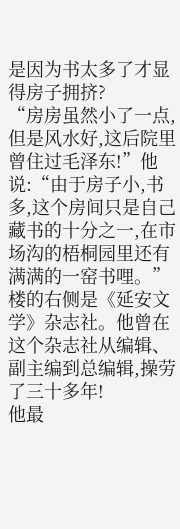是因为书太多了才显得房子拥挤?
“房房虽然小了一点,但是风水好,这后院里曾住过毛泽东!”他说:“由于房子小,书多,这个房间只是自己藏书的十分之一,在市场沟的梧桐园里还有满满的一窑书哩。”
楼的右侧是《延安文学》杂志社。他曾在这个杂志社从编辑、副主编到总编辑,操劳了三十多年!
他最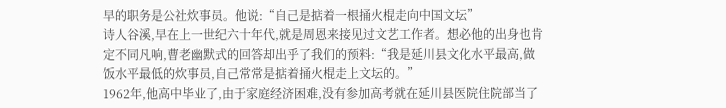早的职务是公社炊事员。他说:“自己是掂着一根捅火棍走向中国文坛”
诗人谷溪,早在上一世纪六十年代,就是周恩来接见过文艺工作者。想必他的出身也肯定不同凡响,曹老幽默式的回答却出乎了我们的预料:“我是延川县文化水平最高,做饭水平最低的炊事员,自己常常是掂着捅火棍走上文坛的。”
1962年,他高中毕业了,由于家庭经济困难,没有参加高考就在延川县医院住院部当了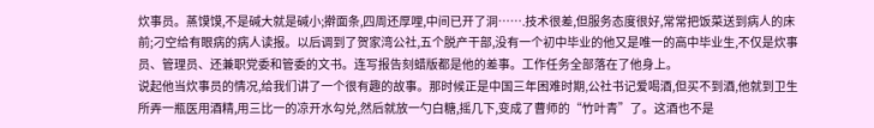炊事员。蒸馍馍,不是碱大就是碱小;擀面条,四周还厚哩,中间已开了洞…….技术很差,但服务态度很好,常常把饭菜送到病人的床前;刁空给有眼病的病人读报。以后调到了贺家湾公社,五个脱产干部,没有一个初中毕业的他又是唯一的高中毕业生,不仅是炊事员、管理员、还兼职党委和管委的文书。连写报告刻蜡版都是他的差事。工作任务全部落在了他身上。
说起他当炊事员的情况,给我们讲了一个很有趣的故事。那时候正是中国三年困难时期,公社书记爱喝酒,但买不到酒,他就到卫生所弄一瓶医用酒精,用三比一的凉开水勾兑,然后就放一勺白糖,摇几下,变成了曹师的“竹叶青”了。这酒也不是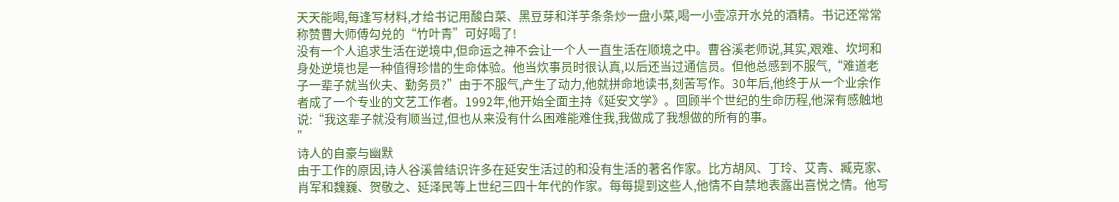天天能喝,每逢写材料,才给书记用酸白菜、黑豆芽和洋芋条条炒一盘小菜,喝一小壶凉开水兑的酒精。书记还常常称赞曹大师傅勾兑的“竹叶青”可好喝了!
没有一个人追求生活在逆境中,但命运之神不会让一个人一直生活在顺境之中。曹谷溪老师说,其实,艰难、坎坷和身处逆境也是一种值得珍惜的生命体验。他当炊事员时很认真,以后还当过通信员。但他总感到不服气,“难道老子一辈子就当伙夫、勤务员?”由于不服气,产生了动力,他就拼命地读书,刻苦写作。30年后,他终于从一个业余作者成了一个专业的文艺工作者。1992年,他开始全面主持《延安文学》。回顾半个世纪的生命历程,他深有感触地说:“我这辈子就没有顺当过,但也从来没有什么困难能难住我,我做成了我想做的所有的事。
”
诗人的自豪与幽默
由于工作的原因,诗人谷溪曾结识许多在延安生活过的和没有生活的著名作家。比方胡风、丁玲、艾青、臧克家、肖军和魏巍、贺敬之、延泽民等上世纪三四十年代的作家。每每提到这些人,他情不自禁地表露出喜悦之情。他写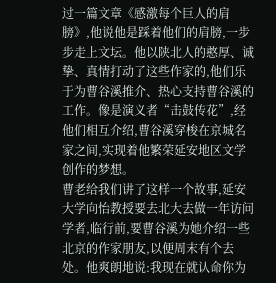过一篇文章《感激每个巨人的肩膀》,他说他是踩着他们的肩膀,一步步走上文坛。他以陕北人的憨厚、诚挚、真情打动了这些作家的,他们乐于为曹谷溪推介、热心支持曹谷溪的工作。像是演义者“击鼓传花”,经他们相互介绍,曹谷溪穿梭在京城名家之间,实现着他繁荣延安地区文学创作的梦想。
曹老给我们讲了这样一个故事,延安大学向怡教授要去北大去做一年访问学者,临行前,要曹谷溪为她介绍一些北京的作家朋友,以便周末有个去处。他爽朗地说:我现在就认命你为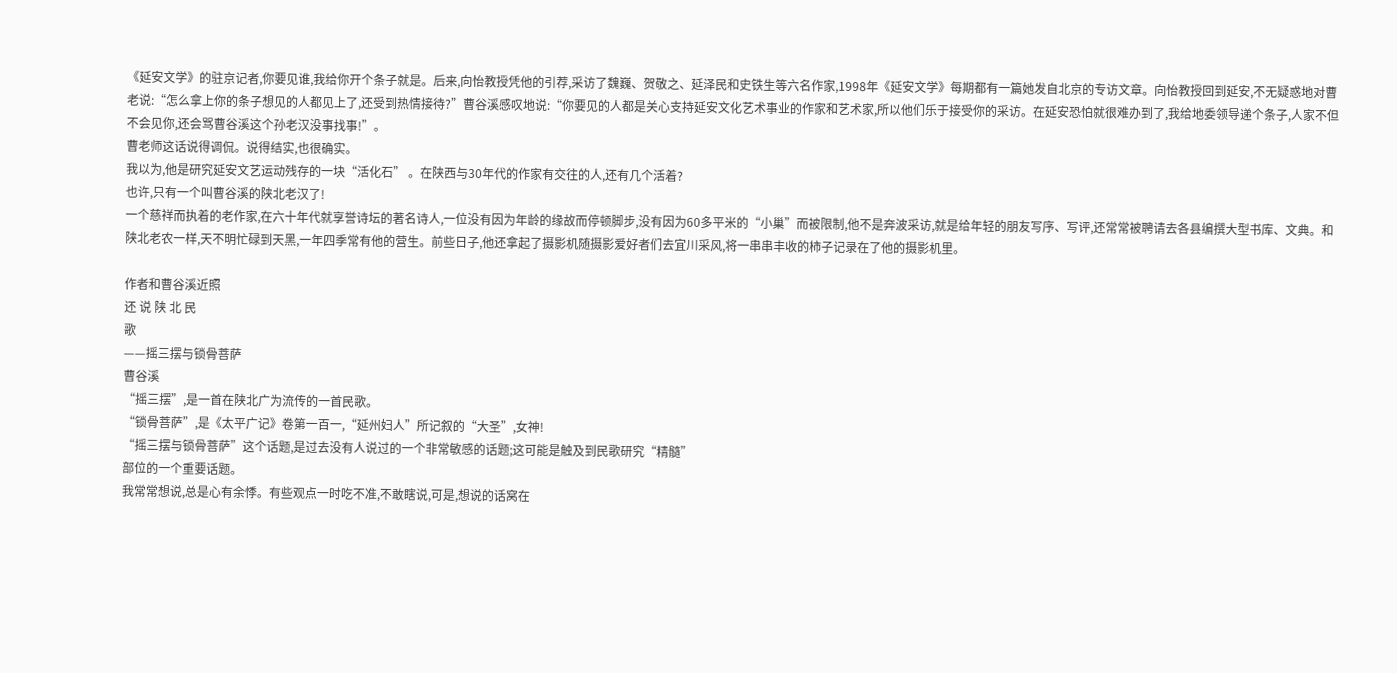《延安文学》的驻京记者,你要见谁,我给你开个条子就是。后来,向怡教授凭他的引荐,采访了魏巍、贺敬之、延泽民和史铁生等六名作家,1998年《延安文学》每期都有一篇她发自北京的专访文章。向怡教授回到延安,不无疑惑地对曹老说:“怎么拿上你的条子想见的人都见上了,还受到热情接待?”曹谷溪感叹地说:“你要见的人都是关心支持延安文化艺术事业的作家和艺术家,所以他们乐于接受你的采访。在延安恐怕就很难办到了,我给地委领导递个条子,人家不但不会见你,还会骂曹谷溪这个孙老汉没事找事!”。
曹老师这话说得调侃。说得结实,也很确实。
我以为,他是研究延安文艺运动残存的一块“活化石” 。在陕西与30年代的作家有交往的人,还有几个活着?
也许,只有一个叫曹谷溪的陕北老汉了!
一个慈祥而执着的老作家,在六十年代就享誉诗坛的著名诗人,一位没有因为年龄的缘故而停顿脚步,没有因为60多平米的“小巢”而被限制,他不是奔波采访,就是给年轻的朋友写序、写评,还常常被聘请去各县编撰大型书库、文典。和陕北老农一样,天不明忙碌到天黑,一年四季常有他的营生。前些日子,他还拿起了摄影机随摄影爱好者们去宜川采风,将一串串丰收的柿子记录在了他的摄影机里。

作者和曹谷溪近照
还 说 陕 北 民
歌
——摇三摆与锁骨菩萨
曹谷溪
“摇三摆”,是一首在陕北广为流传的一首民歌。
“锁骨菩萨”,是《太平广记》卷第一百一,“延州妇人”所记叙的“大圣”,女神!
“摇三摆与锁骨菩萨”这个话题,是过去没有人说过的一个非常敏感的话题;这可能是触及到民歌研究“精髓”
部位的一个重要话题。
我常常想说,总是心有余悸。有些观点一时吃不准,不敢瞎说,可是,想说的话窝在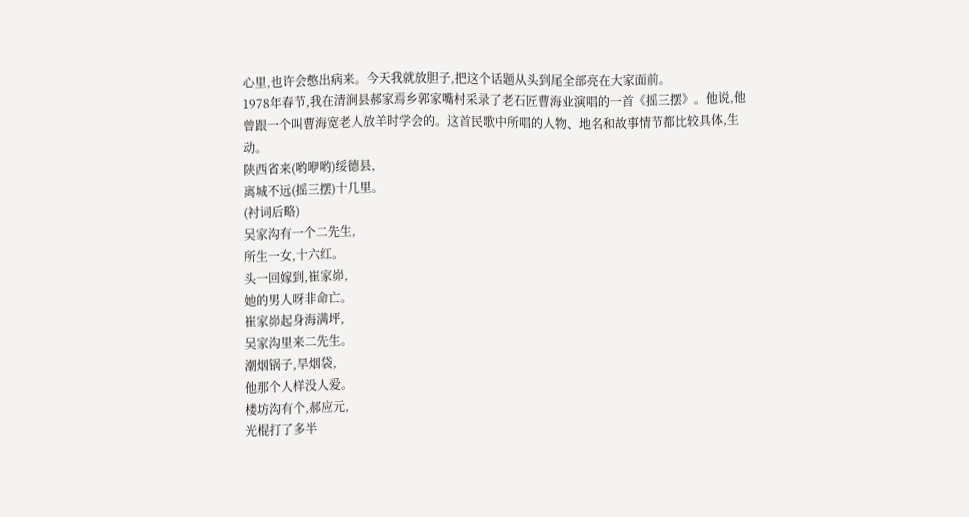心里,也许会憋出病来。今天我就放胆子,把这个话题从头到尾全部亮在大家面前。
1978年春节,我在清涧县郝家焉乡郭家嘴村采录了老石匠曹海业演唱的一首《摇三摆》。他说,他曾跟一个叫曹海宽老人放羊时学会的。这首民歌中所唱的人物、地名和故事情节都比较具体,生动。
陕西省来(哟咿哟)绥德县,
离城不远(摇三摆)十几里。
(衬词后略)
吴家沟有一个二先生,
所生一女,十六红。
头一回嫁到,崔家峁,
她的男人呀非命亡。
崔家峁起身海满坪,
吴家沟里来二先生。
潮烟锅子,旱烟袋,
他那个人样没人爱。
楼坊沟有个,郝应元,
光棍打了多半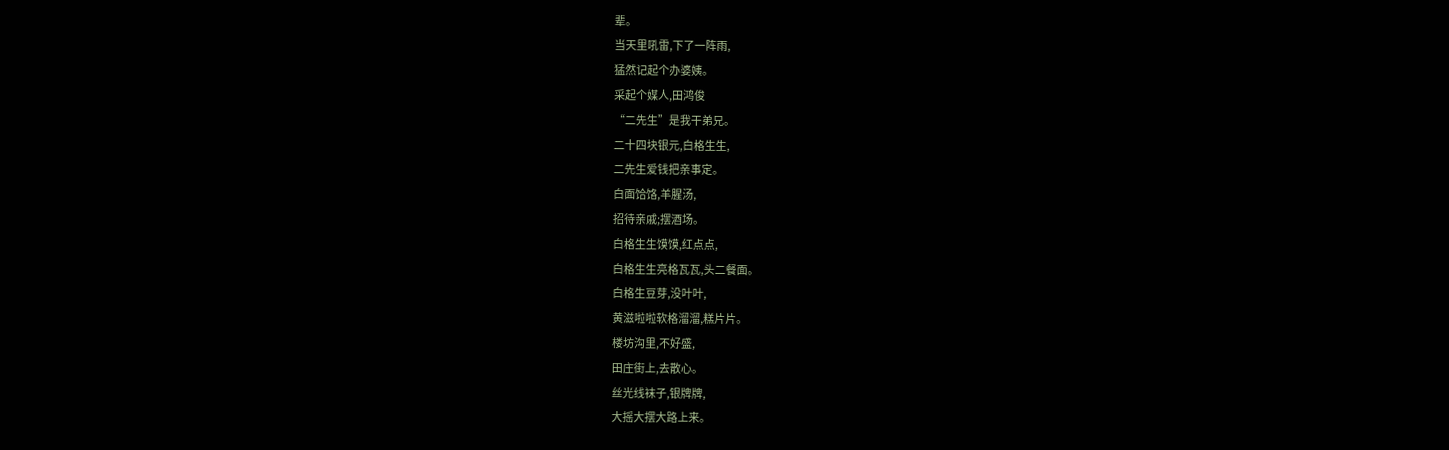辈。
当天里吼雷,下了一阵雨,
猛然记起个办婆姨。
采起个媒人,田鸿俊
“二先生”是我干弟兄。
二十四块银元,白格生生,
二先生爱钱把亲事定。
白面饸饹,羊腥汤,
招待亲戚;摆酒场。
白格生生馍馍,红点点,
白格生生亮格瓦瓦,头二餐面。
白格生豆芽,没叶叶,
黄滋啦啦软格溜溜,糕片片。
楼坊沟里,不好盛,
田庄街上,去散心。
丝光线袜子,银牌牌,
大摇大摆大路上来。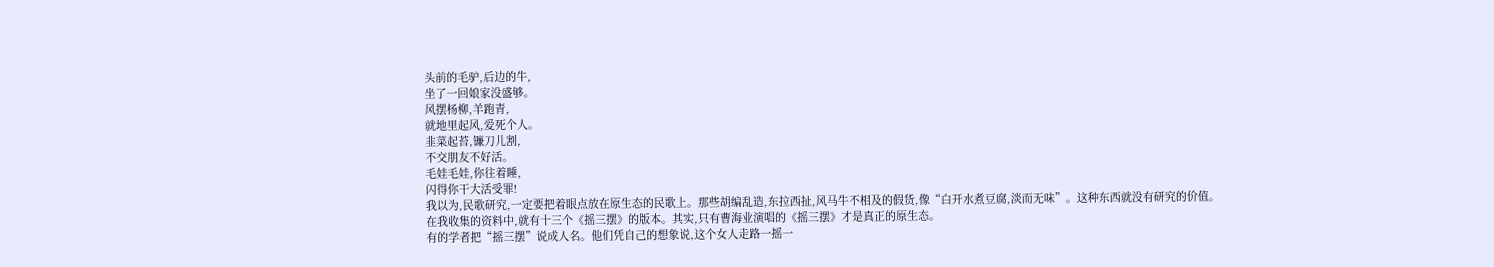头前的毛驴,后边的牛,
坐了一回娘家没盛够。
风摆杨柳,羊跑青,
就地里起风,爱死个人。
韭菜起苔,镰刀儿割,
不交朋友不好活。
毛娃毛娃,你往着睡,
闪得你干大活受罪!
我以为,民歌研究,一定要把着眼点放在原生态的民歌上。那些胡编乱造,东拉西扯,风马牛不相及的假货,像“白开水煮豆腐,淡而无味”。这种东西就没有研究的价值。
在我收集的资料中,就有十三个《摇三摆》的版本。其实,只有曹海业演唱的《摇三摆》才是真正的原生态。
有的学者把“摇三摆”说成人名。他们凭自己的想象说,这个女人走路一摇一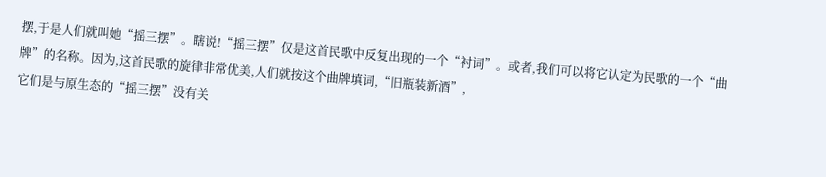摆,于是人们就叫她“摇三摆”。瞎说!“摇三摆”仅是这首民歌中反复出现的一个“衬词”。或者,我们可以将它认定为民歌的一个“曲牌”的名称。因为,这首民歌的旋律非常优美,人们就按这个曲牌填词,“旧瓶装新酒”,
它们是与原生态的“摇三摆”没有关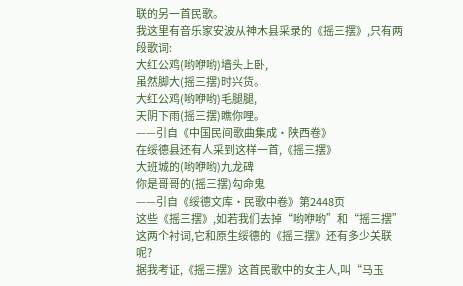联的另一首民歌。
我这里有音乐家安波从神木县采录的《摇三摆》,只有两段歌词:
大红公鸡(哟咿哟)墙头上卧,
虽然脚大(摇三摆)时兴货。
大红公鸡(哟咿哟)毛腿腿,
天阴下雨(摇三摆)瞧你哩。
——引自《中国民间歌曲集成·陕西卷》
在绥德县还有人采到这样一首,《摇三摆》
大班城的(哟咿哟)九龙碑
你是哥哥的(摇三摆)勾命鬼
——引自《绥德文库·民歌中卷》第2448页
这些《摇三摆》,如若我们去掉“哟咿哟”和“摇三摆”这两个衬词,它和原生绥德的《摇三摆》还有多少关联呢?
据我考证,《摇三摆》这首民歌中的女主人,叫“马玉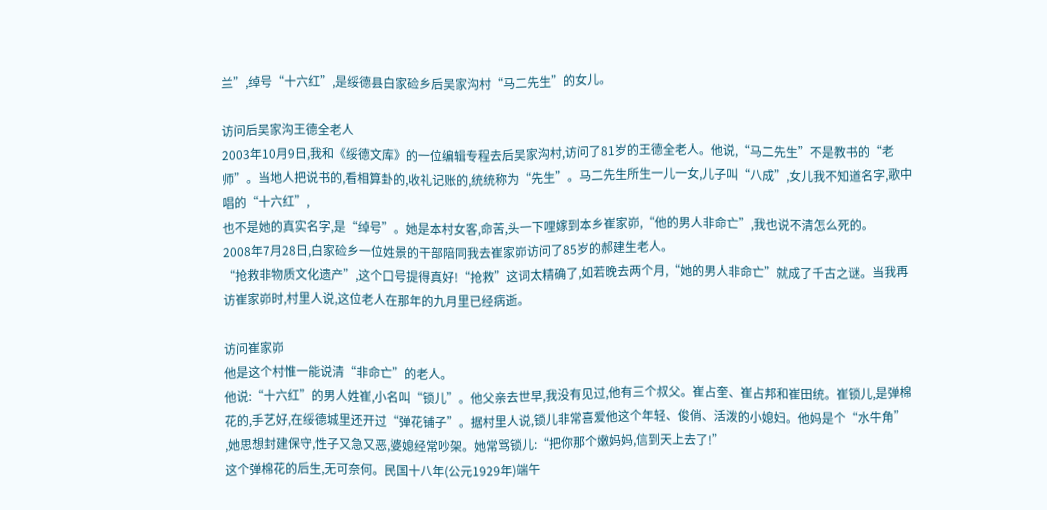兰”,绰号“十六红”,是绥德县白家硷乡后吴家沟村“马二先生”的女儿。

访问后吴家沟王德全老人
2003年10月9日,我和《绥德文库》的一位编辑专程去后吴家沟村,访问了81岁的王德全老人。他说,“马二先生”不是教书的“老师”。当地人把说书的,看相算卦的,收礼记账的,统统称为“先生”。马二先生所生一儿一女,儿子叫“八成”,女儿我不知道名字,歌中唱的“十六红”,
也不是她的真实名字,是“绰号”。她是本村女客,命苦,头一下哩嫁到本乡崔家峁,“他的男人非命亡”,我也说不清怎么死的。
2008年7月28日,白家硷乡一位姓景的干部陪同我去崔家峁访问了85岁的郝建生老人。
“抢救非物质文化遗产”,这个口号提得真好!“抢救”这词太精确了,如若晚去两个月,“她的男人非命亡”就成了千古之谜。当我再访崔家峁时,村里人说,这位老人在那年的九月里已经病逝。

访问崔家峁
他是这个村惟一能说清“非命亡”的老人。
他说:“十六红”的男人姓崔,小名叫“锁儿”。他父亲去世早,我没有见过,他有三个叔父。崔占奎、崔占邦和崔田统。崔锁儿,是弹棉花的,手艺好,在绥德城里还开过“弹花铺子”。据村里人说,锁儿非常喜爱他这个年轻、俊俏、活泼的小媳妇。他妈是个“水牛角”
,她思想封建保守,性子又急又恶,婆媳经常吵架。她常骂锁儿:“把你那个嫩妈妈,信到天上去了!”
这个弹棉花的后生,无可奈何。民国十八年(公元1929年)端午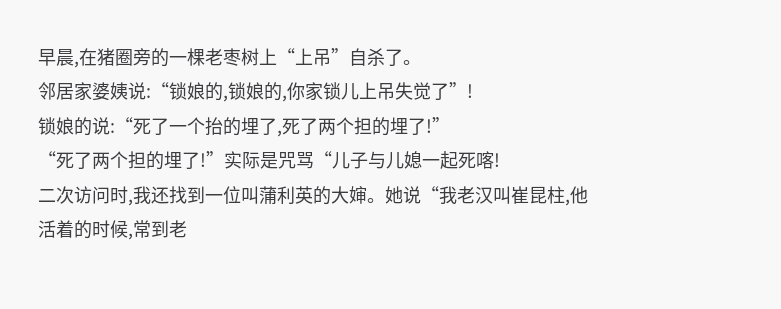早晨,在猪圈旁的一棵老枣树上“上吊”自杀了。
邻居家婆姨说:“锁娘的,锁娘的,你家锁儿上吊失觉了”!
锁娘的说:“死了一个抬的埋了,死了两个担的埋了!”
“死了两个担的埋了!”实际是咒骂“儿子与儿媳一起死喀!
二次访问时,我还找到一位叫蒲利英的大婶。她说“我老汉叫崔昆柱,他活着的时候,常到老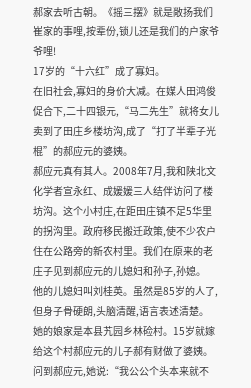郝家去听古朝。《摇三摆》就是敞扬我们崔家的事哩,按辈份,锁儿还是我们的户家爷爷哩!
17岁的“十六红”成了寡妇。
在旧社会,寡妇的身价大减。在媒人田鸿俊促合下,二十四银元,“马二先生”就将女儿卖到了田庄乡楼坊沟,成了“打了半辈子光棍”的郝应元的婆姨。
郝应元真有其人。2008年7月,我和陕北文化学者宣永红、成媛媛三人结伴访问了楼坊沟。这个小村庄,在距田庄镇不足5华里的拐沟里。政府移民搬迁政策,使不少农户住在公路旁的新农村里。我们在原来的老庄子见到郝应元的儿媳妇和孙子,孙媳。
他的儿媳妇叫刘桂英。虽然是85岁的人了,但身子骨硬朗,头脑清醒,语言表述清楚。
她的娘家是本县艽园乡林硷村。15岁就嫁给这个村郝应元的儿子郝有财做了婆姨。问到郝应元,她说:“我公公个头本来就不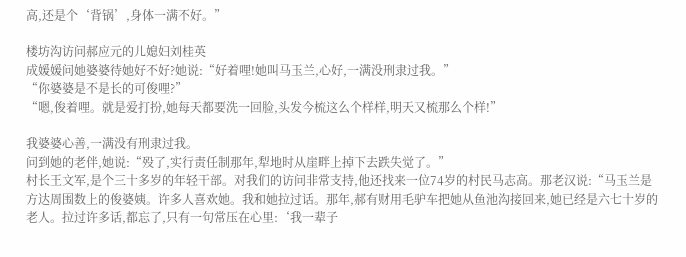高,还是个‘背锅’,身体一满不好。”

楼坊沟访问郝应元的儿媳妇刘桂英
成媛媛问她婆婆待她好不好?她说:“好着哩!她叫马玉兰,心好,一满没刑隶过我。”
“你婆婆是不是长的可俊哩?”
“嗯,俊着哩。就是爱打扮,她每天都要洗一回脸,头发今梳这么个样样,明天又梳那么个样!”

我婆婆心善,一满没有刑隶过我。
问到她的老伴,她说:“殁了,实行责任制那年,犁地时从崖畔上掉下去跌失觉了。”
村长王文军,是个三十多岁的年轻干部。对我们的访问非常支持,他还找来一位74岁的村民马志高。那老汉说:“马玉兰是方达周围数上的俊婆姨。许多人喜欢她。我和她拉过话。那年,郝有财用毛驴车把她从鱼池沟接回来,她已经是六七十岁的老人。拉过许多话,都忘了,只有一句常压在心里:‘我一辈子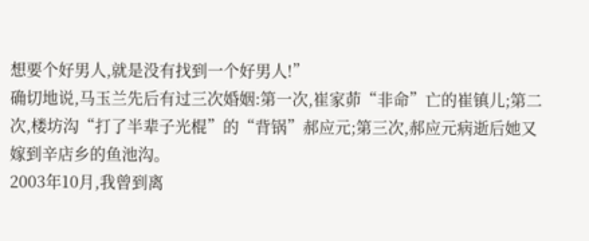想要个好男人,就是没有找到一个好男人!”
确切地说,马玉兰先后有过三次婚姻:第一次,崔家茆“非命”亡的崔镇儿;第二次,楼坊沟“打了半辈子光棍”的“背锅”郝应元;第三次,郝应元病逝后她又嫁到辛店乡的鱼池沟。
2003年10月,我曾到离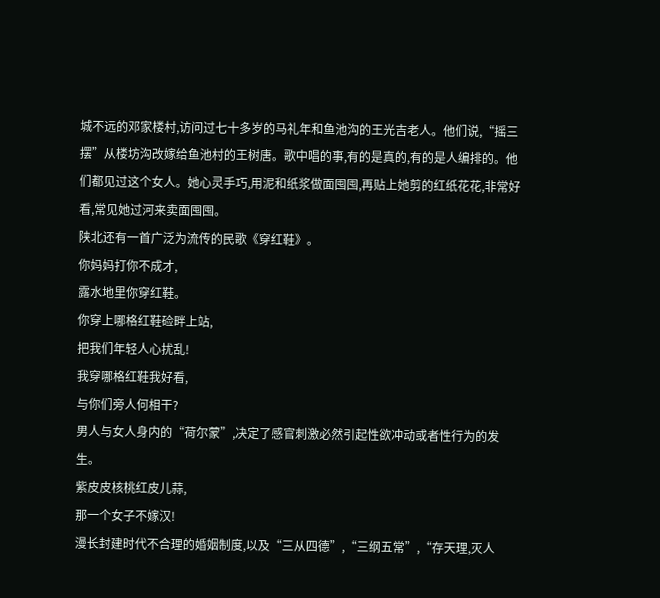城不远的邓家楼村,访问过七十多岁的马礼年和鱼池沟的王光吉老人。他们说,“摇三摆”从楼坊沟改嫁给鱼池村的王树唐。歌中唱的事,有的是真的,有的是人编排的。他们都见过这个女人。她心灵手巧,用泥和纸浆做面囤囤,再贴上她剪的红纸花花,非常好看,常见她过河来卖面囤囤。
陕北还有一首广泛为流传的民歌《穿红鞋》。
你妈妈打你不成才,
露水地里你穿红鞋。
你穿上哪格红鞋硷畔上站,
把我们年轻人心扰乱!
我穿哪格红鞋我好看,
与你们旁人何相干?
男人与女人身内的“荷尔蒙”,决定了感官刺激必然引起性欲冲动或者性行为的发生。
紫皮皮核桃红皮儿蒜,
那一个女子不嫁汉!
漫长封建时代不合理的婚姻制度,以及“三从四德”,“三纲五常”,“存天理,灭人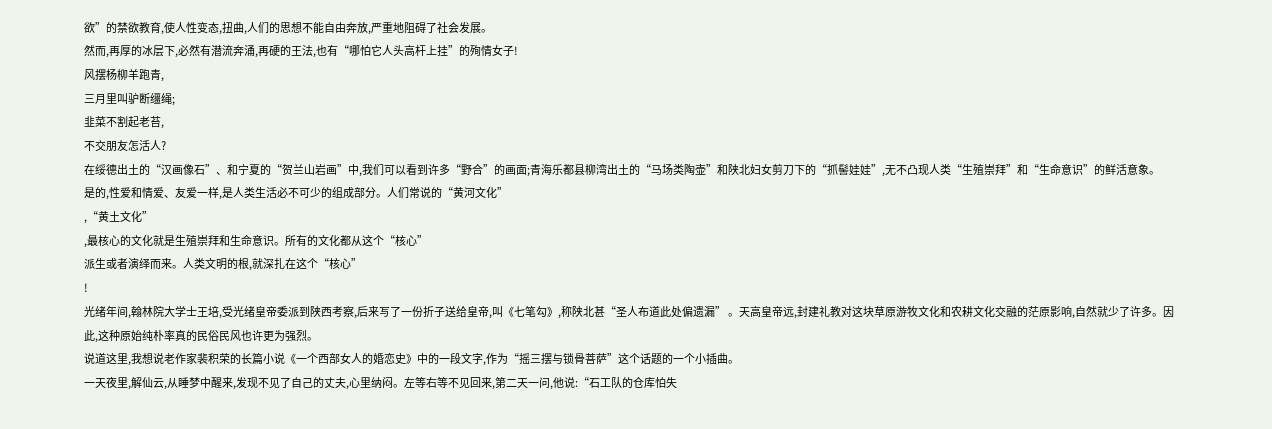欲”的禁欲教育,使人性变态,扭曲,人们的思想不能自由奔放,严重地阻碍了社会发展。
然而,再厚的冰层下,必然有潜流奔涌,再硬的王法,也有“哪怕它人头高杆上挂”的殉情女子!
风摆杨柳羊跑青,
三月里叫驴断缰绳;
韭菜不割起老苔,
不交朋友怎活人?
在绥德出土的“汉画像石”、和宁夏的“贺兰山岩画”中,我们可以看到许多“野合”的画面;青海乐都县柳湾出土的“马场类陶壶”和陕北妇女剪刀下的“抓髻娃娃”,无不凸现人类“生殖崇拜”和“生命意识”的鲜活意象。
是的,性爱和情爱、友爱一样,是人类生活必不可少的组成部分。人们常说的“黄河文化”
,“黄土文化”
,最核心的文化就是生殖崇拜和生命意识。所有的文化都从这个“核心”
派生或者演绎而来。人类文明的根,就深扎在这个“核心”
!
光绪年间,翰林院大学士王培,受光绪皇帝委派到陕西考察,后来写了一份折子送给皇帝,叫《七笔勾》,称陕北甚“圣人布道此处偏遗漏” 。天高皇帝远,封建礼教对这块草原游牧文化和农耕文化交融的茫原影响,自然就少了许多。因此,这种原始纯朴率真的民俗民风也许更为强烈。
说道这里,我想说老作家裴积荣的长篇小说《一个西部女人的婚恋史》中的一段文字,作为“摇三摆与锁骨菩萨”这个话题的一个小插曲。
一天夜里,解仙云,从睡梦中醒来,发现不见了自己的丈夫,心里纳闷。左等右等不见回来,第二天一问,他说:“石工队的仓库怕失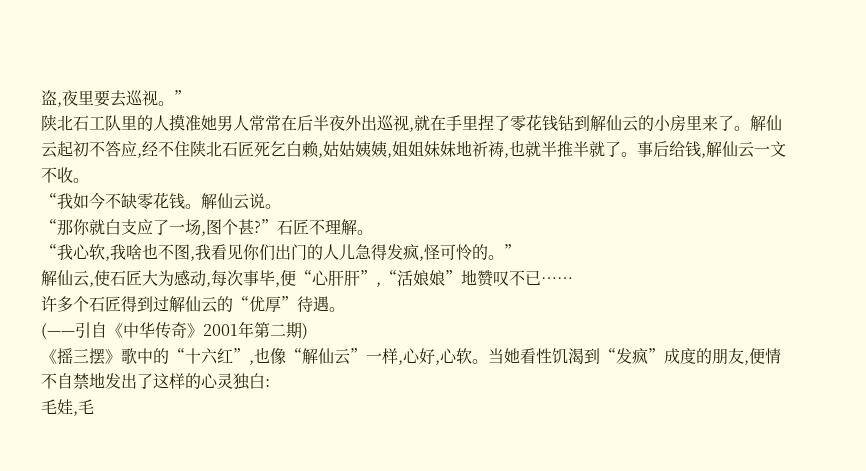盗,夜里要去巡视。”
陕北石工队里的人摸准她男人常常在后半夜外出巡视,就在手里捏了零花钱钻到解仙云的小房里来了。解仙云起初不答应,经不住陕北石匠死乞白赖,姑姑姨姨,姐姐妹妹地祈祷,也就半推半就了。事后给钱,解仙云一文不收。
“我如今不缺零花钱。解仙云说。
“那你就白支应了一场,图个甚?”石匠不理解。
“我心软,我啥也不图,我看见你们出门的人儿急得发疯,怪可怜的。”
解仙云,使石匠大为感动,每次事毕,便“心肝肝”,“活娘娘”地赞叹不已……
许多个石匠得到过解仙云的“优厚”待遇。
(——引自《中华传奇》2001年第二期)
《摇三摆》歌中的“十六红”,也像“解仙云”一样,心好,心软。当她看性饥渴到“发疯”成度的朋友,便情不自禁地发出了这样的心灵独白:
毛娃,毛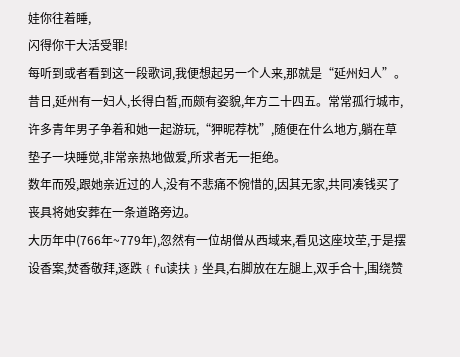娃你往着睡,
闪得你干大活受罪!
每听到或者看到这一段歌词,我便想起另一个人来,那就是“延州妇人”。
昔日,延州有一妇人,长得白皙,而颇有姿貌,年方二十四五。常常孤行城市,许多青年男子争着和她一起游玩,“狎昵荐枕”,随便在什么地方,躺在草垫子一块睡觉,非常亲热地做爱,所求者无一拒绝。
数年而殁,跟她亲近过的人,没有不悲痛不惋惜的,因其无家,共同凑钱买了丧具将她安葬在一条道路旁边。
大历年中(766年~779年),忽然有一位胡僧从西域来,看见这座坟茔,于是摆设香案,焚香敬拜,逐跌﹛fu读扶﹜坐具,右脚放在左腿上,双手合十,围绕赞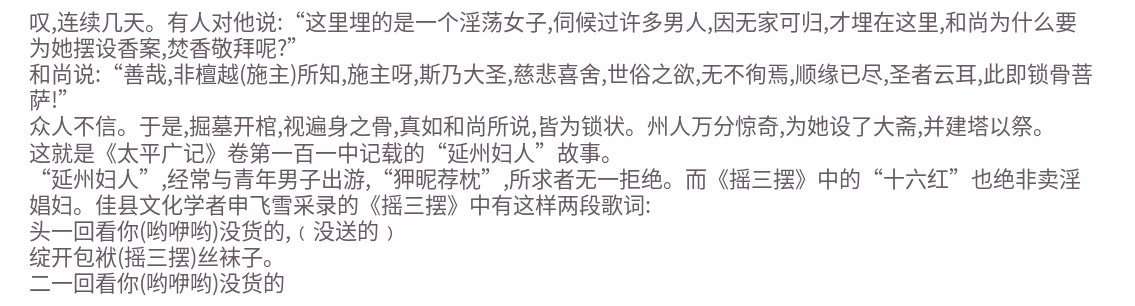叹,连续几天。有人对他说:“这里埋的是一个淫荡女子,伺候过许多男人,因无家可归,才埋在这里,和尚为什么要为她摆设香案,焚香敬拜呢?”
和尚说:“善哉,非檀越(施主)所知,施主呀,斯乃大圣,慈悲喜舍,世俗之欲,无不徇焉,顺缘已尽,圣者云耳,此即锁骨菩萨!”
众人不信。于是,掘墓开棺,视遍身之骨,真如和尚所说,皆为锁状。州人万分惊奇,为她设了大斋,并建塔以祭。
这就是《太平广记》卷第一百一中记载的“延州妇人”故事。
“延州妇人”,经常与青年男子出游,“狎昵荐枕”,所求者无一拒绝。而《摇三摆》中的“十六红”也绝非卖淫娼妇。佳县文化学者申飞雪采录的《摇三摆》中有这样两段歌词:
头一回看你(哟咿哟)没货的,﹙没送的﹚
绽开包袱(摇三摆)丝袜子。
二一回看你(哟咿哟)没货的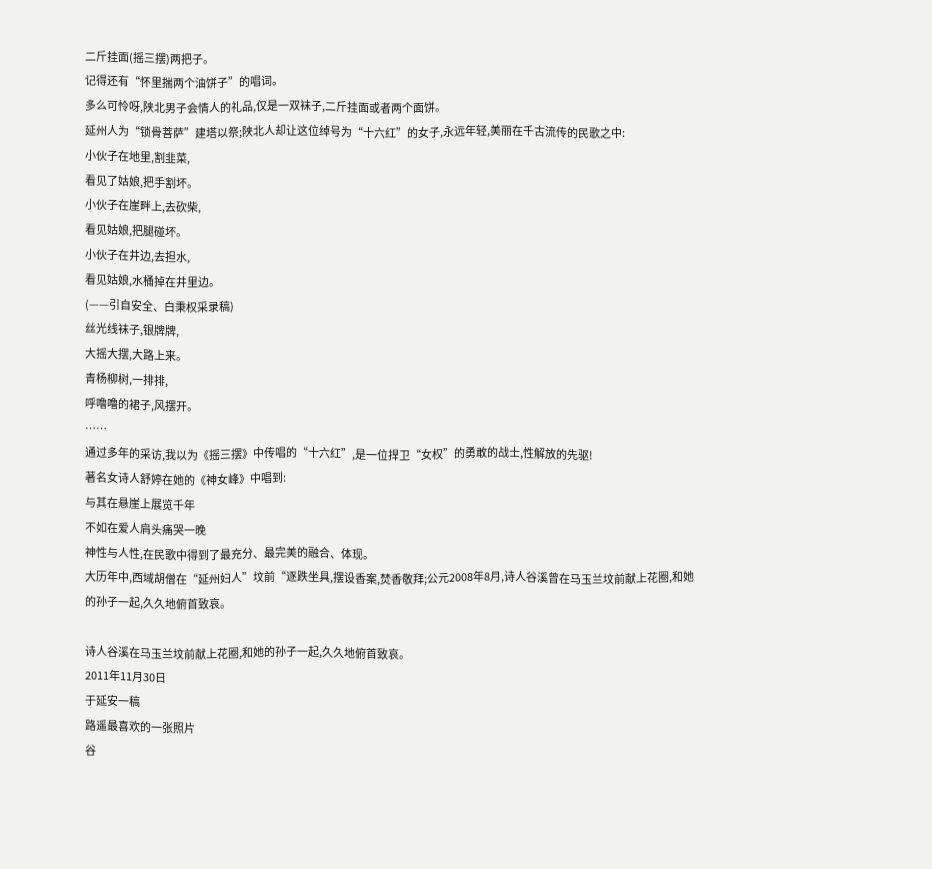二斤挂面(摇三摆)两把子。
记得还有“怀里揣两个油饼子”的唱词。
多么可怜呀,陕北男子会情人的礼品,仅是一双袜子,二斤挂面或者两个面饼。
延州人为“锁骨菩萨”建塔以祭;陕北人却让这位绰号为“十六红”的女子,永远年轻,美丽在千古流传的民歌之中:
小伙子在地里,割韭菜,
看见了姑娘,把手割坏。
小伙子在崖畔上,去砍柴,
看见姑娘,把腿碰坏。
小伙子在井边,去担水,
看见姑娘,水桶掉在井里边。
(——引自安全、白秉权采录稿)
丝光线袜子,银牌牌,
大摇大摆,大路上来。
青杨柳树,一排排,
呼噜噜的裙子,风摆开。
……
通过多年的采访,我以为《摇三摆》中传唱的“十六红”,是一位捍卫“女权”的勇敢的战士,性解放的先驱!
著名女诗人舒婷在她的《神女峰》中唱到:
与其在悬崖上展览千年
不如在爱人肩头痛哭一晚
神性与人性,在民歌中得到了最充分、最完美的融合、体现。
大历年中,西域胡僧在“延州妇人”坟前“逐跌坐具,摆设香案,焚香敬拜;公元2008年8月,诗人谷溪曾在马玉兰坟前献上花圈,和她的孙子一起,久久地俯首致哀。

诗人谷溪在马玉兰坟前献上花圈,和她的孙子一起,久久地俯首致哀。
2011年11月30日
于延安一稿
路遥最喜欢的一张照片
谷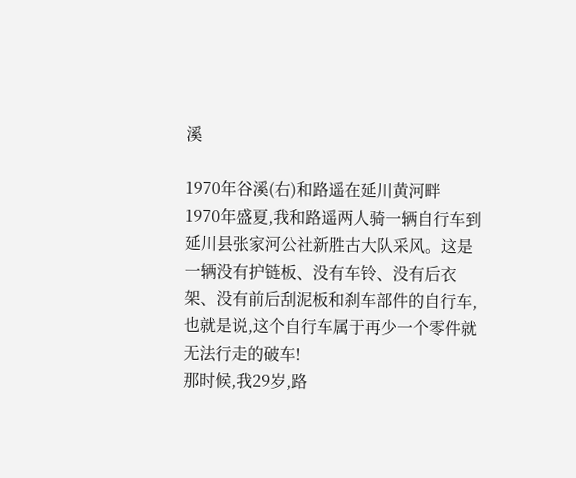溪

1970年谷溪(右)和路遥在延川黄河畔
1970年盛夏,我和路遥两人骑一辆自行车到延川县张家河公社新胜古大队采风。这是一辆没有护链板、没有车铃、没有后衣架、没有前后刮泥板和刹车部件的自行车,也就是说,这个自行车属于再少一个零件就无法行走的破车!
那时候,我29岁,路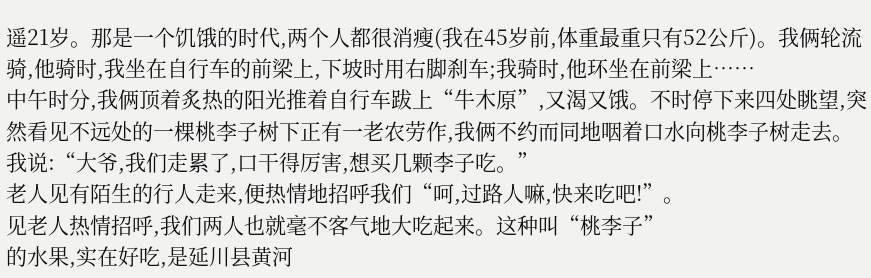遥21岁。那是一个饥饿的时代,两个人都很消瘦(我在45岁前,体重最重只有52公斤)。我俩轮流骑,他骑时,我坐在自行车的前梁上,下坡时用右脚刹车;我骑时,他环坐在前梁上……
中午时分,我俩顶着炙热的阳光推着自行车跋上“牛木原”,又渴又饿。不时停下来四处眺望,突然看见不远处的一棵桃李子树下正有一老农劳作,我俩不约而同地咽着口水向桃李子树走去。
我说:“大爷,我们走累了,口干得厉害,想买几颗李子吃。”
老人见有陌生的行人走来,便热情地招呼我们“呵,过路人嘛,快来吃吧!”。
见老人热情招呼,我们两人也就毫不客气地大吃起来。这种叫“桃李子”
的水果,实在好吃,是延川县黄河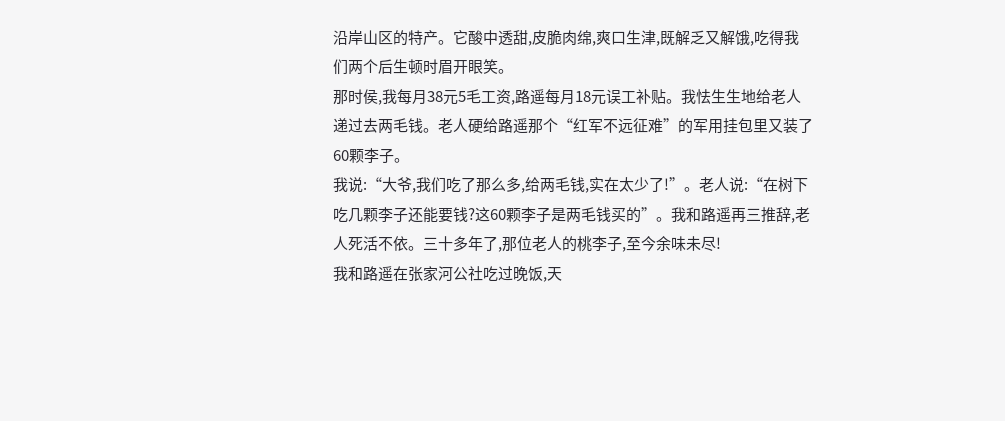沿岸山区的特产。它酸中透甜,皮脆肉绵,爽口生津,既解乏又解饿,吃得我们两个后生顿时眉开眼笑。
那时侯,我每月38元5毛工资,路遥每月18元误工补贴。我怯生生地给老人递过去两毛钱。老人硬给路遥那个“红军不远征难”的军用挂包里又装了60颗李子。
我说:“大爷,我们吃了那么多,给两毛钱,实在太少了!”。老人说:“在树下吃几颗李子还能要钱?这60颗李子是两毛钱买的”。我和路遥再三推辞,老人死活不依。三十多年了,那位老人的桃李子,至今余味未尽!
我和路遥在张家河公社吃过晚饭,天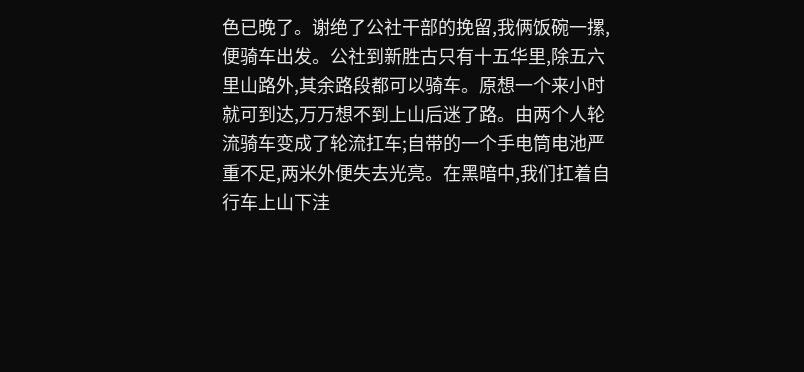色已晚了。谢绝了公社干部的挽留,我俩饭碗一摞,便骑车出发。公社到新胜古只有十五华里,除五六里山路外,其余路段都可以骑车。原想一个来小时就可到达,万万想不到上山后迷了路。由两个人轮流骑车变成了轮流扛车;自带的一个手电筒电池严重不足,两米外便失去光亮。在黑暗中,我们扛着自行车上山下洼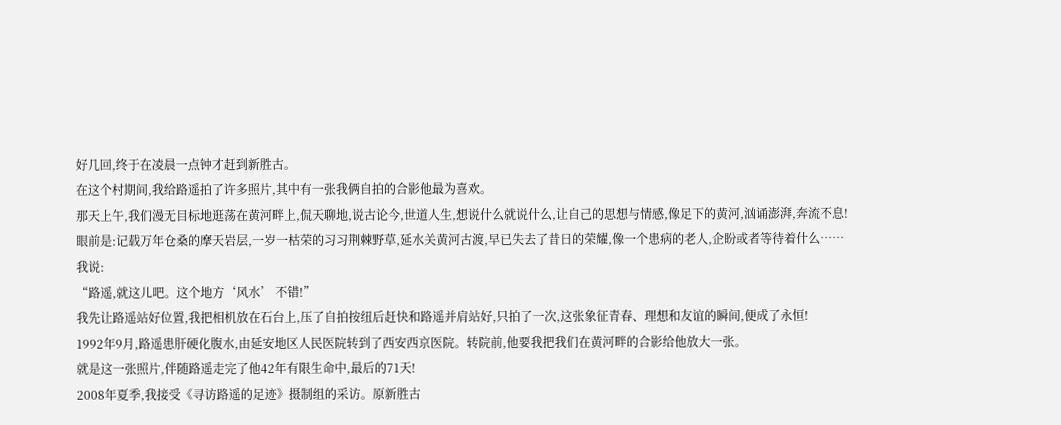好几回,终于在凌晨一点钟才赶到新胜古。
在这个村期间,我给路遥拍了许多照片,其中有一张我俩自拍的合影他最为喜欢。
那天上午,我们漫无目标地逛荡在黄河畔上,侃天聊地,说古论今,世道人生,想说什么就说什么,让自己的思想与情感,像足下的黄河,汹诵澎湃,奔流不息!
眼前是:记载万年仓桑的摩天岩层,一岁一枯荣的习习荆棘野草,延水关黄河古渡,早已失去了昔日的荣耀,像一个患病的老人,企盼或者等待着什么……
我说:
“路遥,就这儿吧。这个地方‘风水’ 不错!”
我先让路遥站好位置,我把相机放在石台上,压了自拍按纽后赶快和路遥并肩站好,只拍了一次,这张象征青春、理想和友谊的瞬间,便成了永恒!
1992年9月,路遥患肝硬化腹水,由延安地区人民医院转到了西安西京医院。转院前,他要我把我们在黄河畔的合影给他放大一张。
就是这一张照片,伴随路遥走完了他42年有限生命中,最后的71天!
2008年夏季,我接受《寻访路遥的足迹》摄制组的采访。原新胜古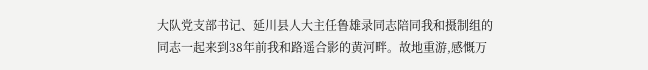大队党支部书记、延川县人大主任鲁雄录同志陪同我和摄制组的同志一起来到38年前我和路遥合影的黄河畔。故地重游,感慨万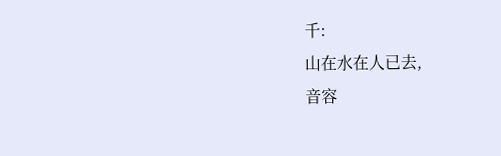千:
山在水在人已去,
音容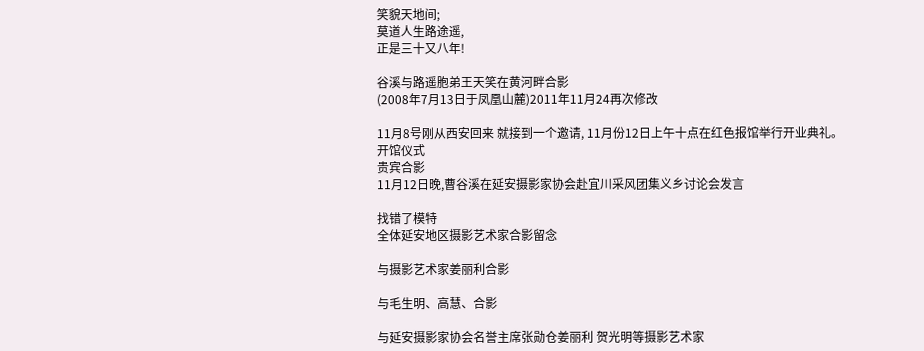笑貌天地间;
莫道人生路途遥,
正是三十又八年!

谷溪与路遥胞弟王天笑在黄河畔合影
(2008年7月13日于凤凰山麓)2011年11月24再次修改

11月8号刚从西安回来 就接到一个邀请, 11月份12日上午十点在红色报馆举行开业典礼。
开馆仪式
贵宾合影
11月12日晚,曹谷溪在延安摄影家协会赴宜川采风团集义乡讨论会发言

找错了模特
全体延安地区摄影艺术家合影留念

与摄影艺术家姜丽利合影

与毛生明、高慧、合影

与延安摄影家协会名誉主席张勋仓姜丽利 贺光明等摄影艺术家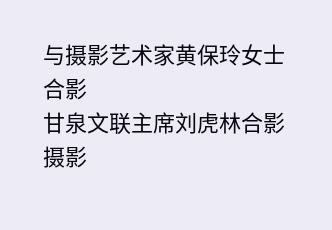与摄影艺术家黄保玲女士合影
甘泉文联主席刘虎林合影
摄影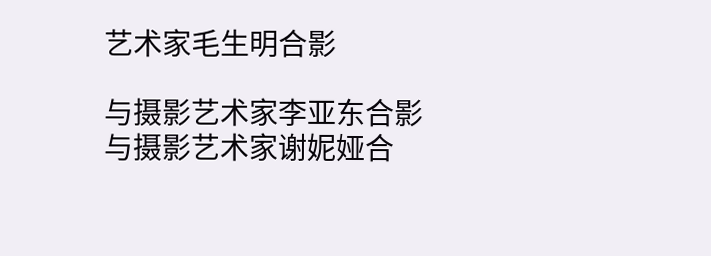艺术家毛生明合影

与摄影艺术家李亚东合影
与摄影艺术家谢妮娅合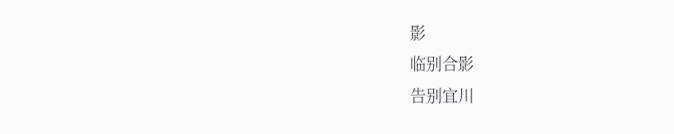影
临别合影
告别宜川